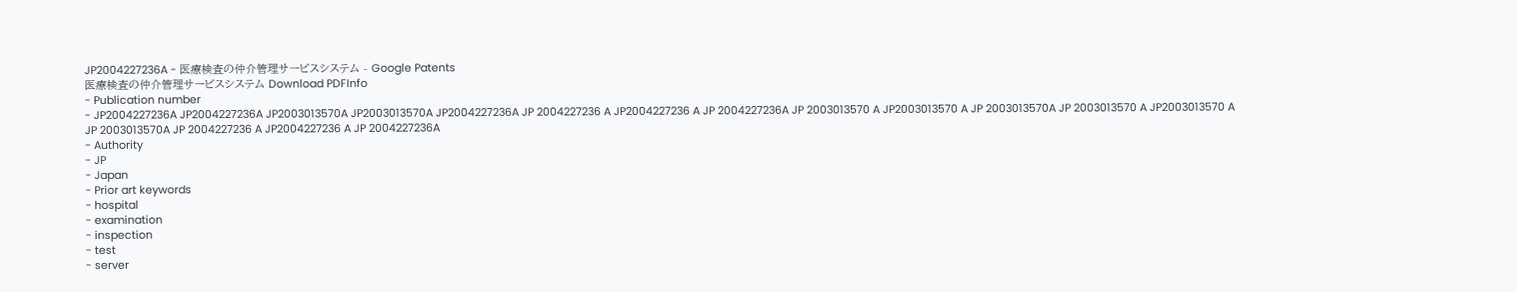JP2004227236A - 医療検査の仲介管理サービスシステム - Google Patents
医療検査の仲介管理サービスシステム Download PDFInfo
- Publication number
- JP2004227236A JP2004227236A JP2003013570A JP2003013570A JP2004227236A JP 2004227236 A JP2004227236 A JP 2004227236A JP 2003013570 A JP2003013570 A JP 2003013570A JP 2003013570 A JP2003013570 A JP 2003013570A JP 2004227236 A JP2004227236 A JP 2004227236A
- Authority
- JP
- Japan
- Prior art keywords
- hospital
- examination
- inspection
- test
- server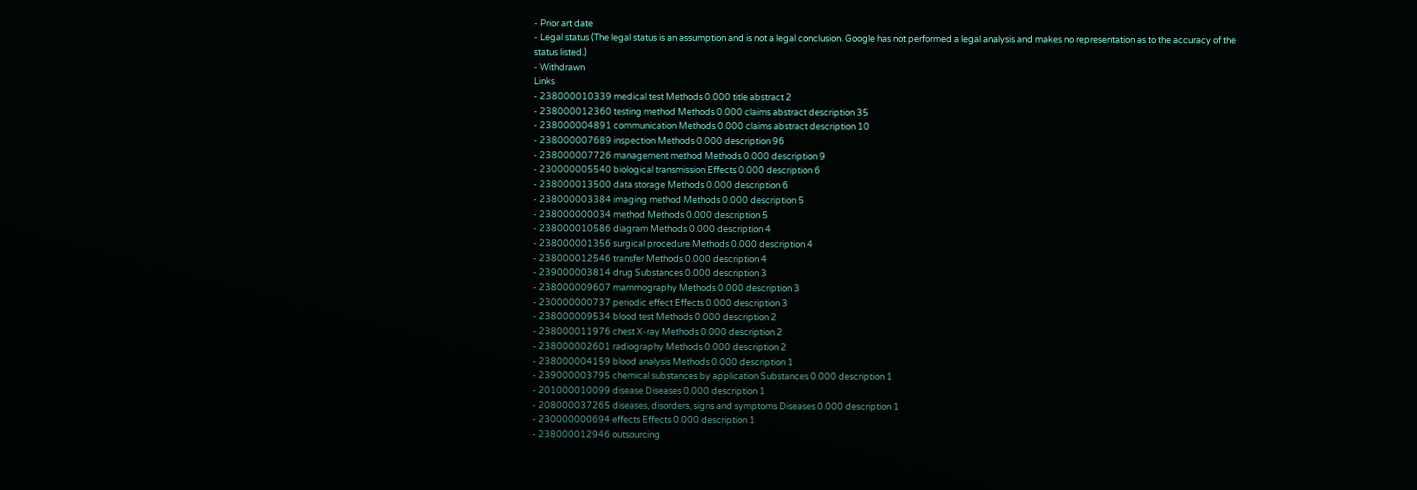- Prior art date
- Legal status (The legal status is an assumption and is not a legal conclusion. Google has not performed a legal analysis and makes no representation as to the accuracy of the status listed.)
- Withdrawn
Links
- 238000010339 medical test Methods 0.000 title abstract 2
- 238000012360 testing method Methods 0.000 claims abstract description 35
- 238000004891 communication Methods 0.000 claims abstract description 10
- 238000007689 inspection Methods 0.000 description 96
- 238000007726 management method Methods 0.000 description 9
- 230000005540 biological transmission Effects 0.000 description 6
- 238000013500 data storage Methods 0.000 description 6
- 238000003384 imaging method Methods 0.000 description 5
- 238000000034 method Methods 0.000 description 5
- 238000010586 diagram Methods 0.000 description 4
- 238000001356 surgical procedure Methods 0.000 description 4
- 238000012546 transfer Methods 0.000 description 4
- 239000003814 drug Substances 0.000 description 3
- 238000009607 mammography Methods 0.000 description 3
- 230000000737 periodic effect Effects 0.000 description 3
- 238000009534 blood test Methods 0.000 description 2
- 238000011976 chest X-ray Methods 0.000 description 2
- 238000002601 radiography Methods 0.000 description 2
- 238000004159 blood analysis Methods 0.000 description 1
- 239000003795 chemical substances by application Substances 0.000 description 1
- 201000010099 disease Diseases 0.000 description 1
- 208000037265 diseases, disorders, signs and symptoms Diseases 0.000 description 1
- 230000000694 effects Effects 0.000 description 1
- 238000012946 outsourcing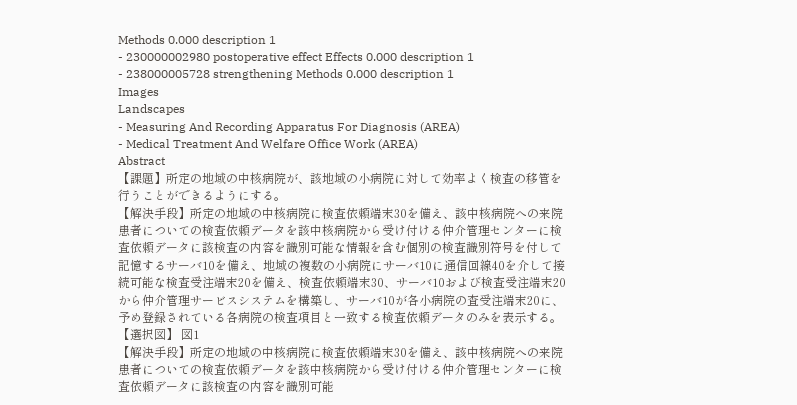Methods 0.000 description 1
- 230000002980 postoperative effect Effects 0.000 description 1
- 238000005728 strengthening Methods 0.000 description 1
Images
Landscapes
- Measuring And Recording Apparatus For Diagnosis (AREA)
- Medical Treatment And Welfare Office Work (AREA)
Abstract
【課題】所定の地域の中核病院が、該地域の小病院に対して効率よく検査の移管を行うことができるようにする。
【解決手段】所定の地域の中核病院に検査依頼端末30を備え、該中核病院への来院患者についての検査依頼データを該中核病院から受け付ける仲介管理センターに検査依頼データに該検査の内容を識別可能な情報を含む個別の検査識別符号を付して記憶するサーバ10を備え、地域の複数の小病院にサーバ10に通信回線40を介して接続可能な検査受注端末20を備え、検査依頼端末30、サーバ10および検査受注端末20から仲介管理サービスシステムを構築し、サーバ10が各小病院の査受注端末20に、予め登録されている各病院の検査項目と一致する検査依頼データのみを表示する。
【選択図】 図1
【解決手段】所定の地域の中核病院に検査依頼端末30を備え、該中核病院への来院患者についての検査依頼データを該中核病院から受け付ける仲介管理センターに検査依頼データに該検査の内容を識別可能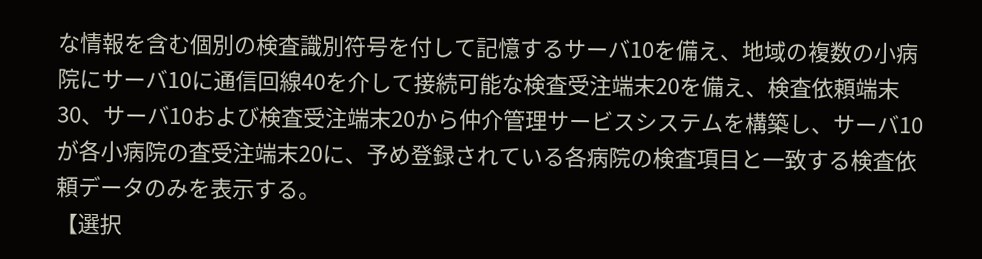な情報を含む個別の検査識別符号を付して記憶するサーバ10を備え、地域の複数の小病院にサーバ10に通信回線40を介して接続可能な検査受注端末20を備え、検査依頼端末30、サーバ10および検査受注端末20から仲介管理サービスシステムを構築し、サーバ10が各小病院の査受注端末20に、予め登録されている各病院の検査項目と一致する検査依頼データのみを表示する。
【選択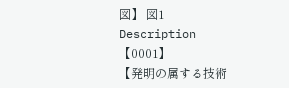図】 図1
Description
【0001】
【発明の属する技術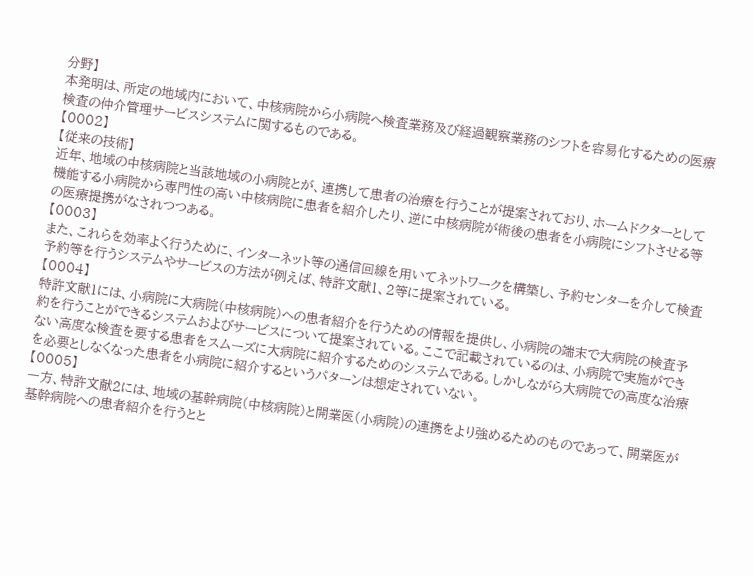分野】
本発明は、所定の地域内において、中核病院から小病院へ検査業務及び経過観察業務のシフトを容易化するための医療検査の仲介管理サービスシステムに関するものである。
【0002】
【従来の技術】
近年、地域の中核病院と当該地域の小病院とが、連携して患者の治療を行うことが提案されており、ホームドクターとして機能する小病院から専門性の高い中核病院に患者を紹介したり、逆に中核病院が術後の患者を小病院にシフトさせる等の医療提携がなされつつある。
【0003】
また、これらを効率よく行うために、インターネット等の通信回線を用いてネットワークを構築し、予約センターを介して検査予約等を行うシステムやサービスの方法が例えば、特許文献1、2等に提案されている。
【0004】
特許文献1には、小病院に大病院(中核病院)への患者紹介を行うための情報を提供し、小病院の端末で大病院の検査予約を行うことができるシステムおよびサービスについて提案されている。ここで記載されているのは、小病院で実施ができない高度な検査を要する患者をスムーズに大病院に紹介するためのシステムである。しかしながら大病院での高度な治療を必要としなくなった患者を小病院に紹介するというパターンは想定されていない。
【0005】
一方、特許文献2には、地域の基幹病院(中核病院)と開業医(小病院)の連携をより強めるためのものであって、開業医が基幹病院への患者紹介を行うとと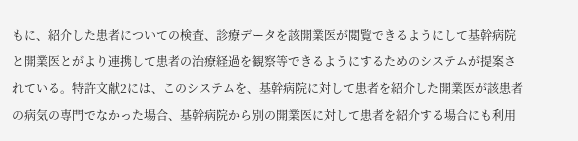もに、紹介した患者についての検査、診療データを該開業医が閲覧できるようにして基幹病院と開業医とがより連携して患者の治療経過を観察等できるようにするためのシステムが提案されている。特許文献2には、このシステムを、基幹病院に対して患者を紹介した開業医が該患者の病気の専門でなかった場合、基幹病院から別の開業医に対して患者を紹介する場合にも利用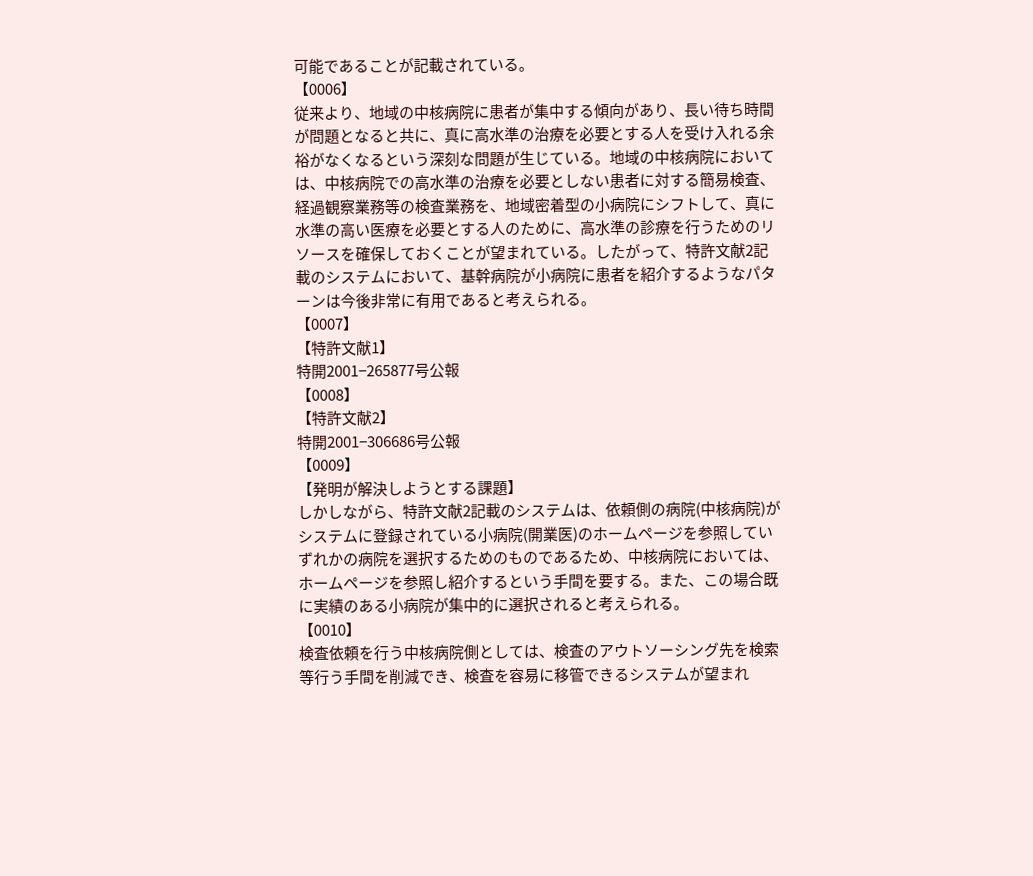可能であることが記載されている。
【0006】
従来より、地域の中核病院に患者が集中する傾向があり、長い待ち時間が問題となると共に、真に高水準の治療を必要とする人を受け入れる余裕がなくなるという深刻な問題が生じている。地域の中核病院においては、中核病院での高水準の治療を必要としない患者に対する簡易検査、経過観察業務等の検査業務を、地域密着型の小病院にシフトして、真に水準の高い医療を必要とする人のために、高水準の診療を行うためのリソースを確保しておくことが望まれている。したがって、特許文献2記載のシステムにおいて、基幹病院が小病院に患者を紹介するようなパターンは今後非常に有用であると考えられる。
【0007】
【特許文献1】
特開2001−265877号公報
【0008】
【特許文献2】
特開2001−306686号公報
【0009】
【発明が解決しようとする課題】
しかしながら、特許文献2記載のシステムは、依頼側の病院(中核病院)がシステムに登録されている小病院(開業医)のホームページを参照していずれかの病院を選択するためのものであるため、中核病院においては、ホームページを参照し紹介するという手間を要する。また、この場合既に実績のある小病院が集中的に選択されると考えられる。
【0010】
検査依頼を行う中核病院側としては、検査のアウトソーシング先を検索等行う手間を削減でき、検査を容易に移管できるシステムが望まれ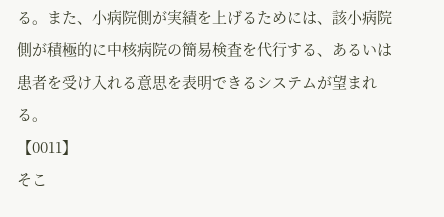る。また、小病院側が実績を上げるためには、該小病院側が積極的に中核病院の簡易検査を代行する、あるいは患者を受け入れる意思を表明できるシステムが望まれる。
【0011】
そこ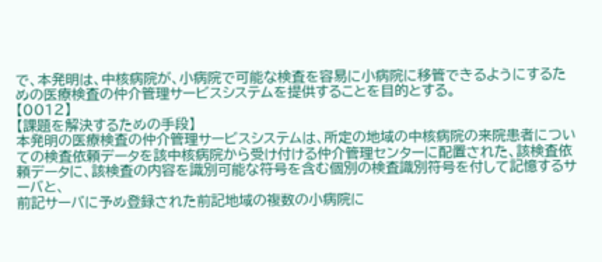で、本発明は、中核病院が、小病院で可能な検査を容易に小病院に移管できるようにするための医療検査の仲介管理サービスシステムを提供することを目的とする。
【0012】
【課題を解決するための手段】
本発明の医療検査の仲介管理サービスシステムは、所定の地域の中核病院の来院患者についての検査依頼データを該中核病院から受け付ける仲介管理センターに配置された、該検査依頼データに、該検査の内容を識別可能な符号を含む個別の検査識別符号を付して記憶するサーバと、
前記サーバに予め登録された前記地域の複数の小病院に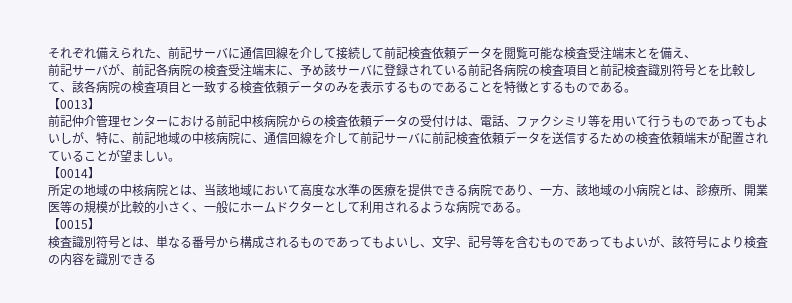それぞれ備えられた、前記サーバに通信回線を介して接続して前記検査依頼データを閲覧可能な検査受注端末とを備え、
前記サーバが、前記各病院の検査受注端末に、予め該サーバに登録されている前記各病院の検査項目と前記検査識別符号とを比較して、該各病院の検査項目と一致する検査依頼データのみを表示するものであることを特徴とするものである。
【0013】
前記仲介管理センターにおける前記中核病院からの検査依頼データの受付けは、電話、ファクシミリ等を用いて行うものであってもよいしが、特に、前記地域の中核病院に、通信回線を介して前記サーバに前記検査依頼データを送信するための検査依頼端末が配置されていることが望ましい。
【0014】
所定の地域の中核病院とは、当該地域において高度な水準の医療を提供できる病院であり、一方、該地域の小病院とは、診療所、開業医等の規模が比較的小さく、一般にホームドクターとして利用されるような病院である。
【0015】
検査識別符号とは、単なる番号から構成されるものであってもよいし、文字、記号等を含むものであってもよいが、該符号により検査の内容を識別できる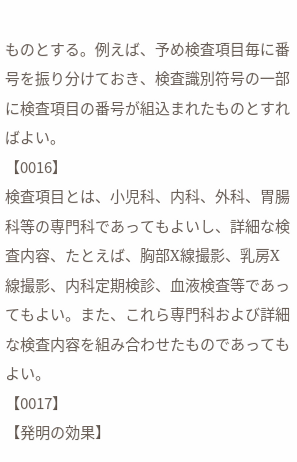ものとする。例えば、予め検査項目毎に番号を振り分けておき、検査識別符号の一部に検査項目の番号が組込まれたものとすればよい。
【0016】
検査項目とは、小児科、内科、外科、胃腸科等の専門科であってもよいし、詳細な検査内容、たとえば、胸部X線撮影、乳房X線撮影、内科定期検診、血液検査等であってもよい。また、これら専門科および詳細な検査内容を組み合わせたものであってもよい。
【0017】
【発明の効果】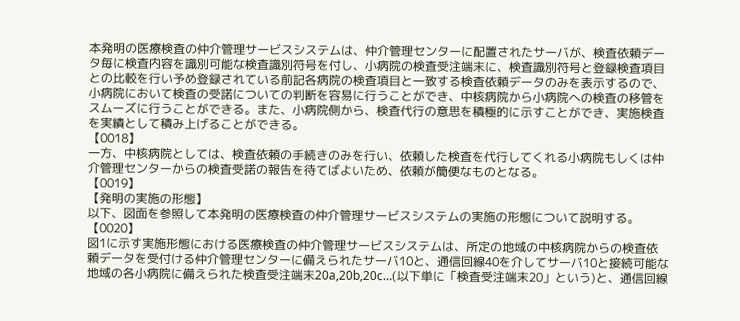本発明の医療検査の仲介管理サービスシステムは、仲介管理センターに配置されたサーバが、検査依頼データ毎に検査内容を識別可能な検査識別符号を付し、小病院の検査受注端末に、検査識別符号と登録検査項目との比較を行い予め登録されている前記各病院の検査項目と一致する検査依頼データのみを表示するので、小病院において検査の受諾についての判断を容易に行うことができ、中核病院から小病院への検査の移管をスムーズに行うことができる。また、小病院側から、検査代行の意思を積極的に示すことができ、実施検査を実績として積み上げることができる。
【0018】
一方、中核病院としては、検査依頼の手続きのみを行い、依頼した検査を代行してくれる小病院もしくは仲介管理センターからの検査受諾の報告を待てばよいため、依頼が簡便なものとなる。
【0019】
【発明の実施の形態】
以下、図面を参照して本発明の医療検査の仲介管理サービスシステムの実施の形態について説明する。
【0020】
図1に示す実施形態における医療検査の仲介管理サービスシステムは、所定の地域の中核病院からの検査依頼データを受付ける仲介管理センターに備えられたサーバ10と、通信回線40を介してサーバ10と接続可能な地域の各小病院に備えられた検査受注端末20a,20b,20c…(以下単に「検査受注端末20」という)と、通信回線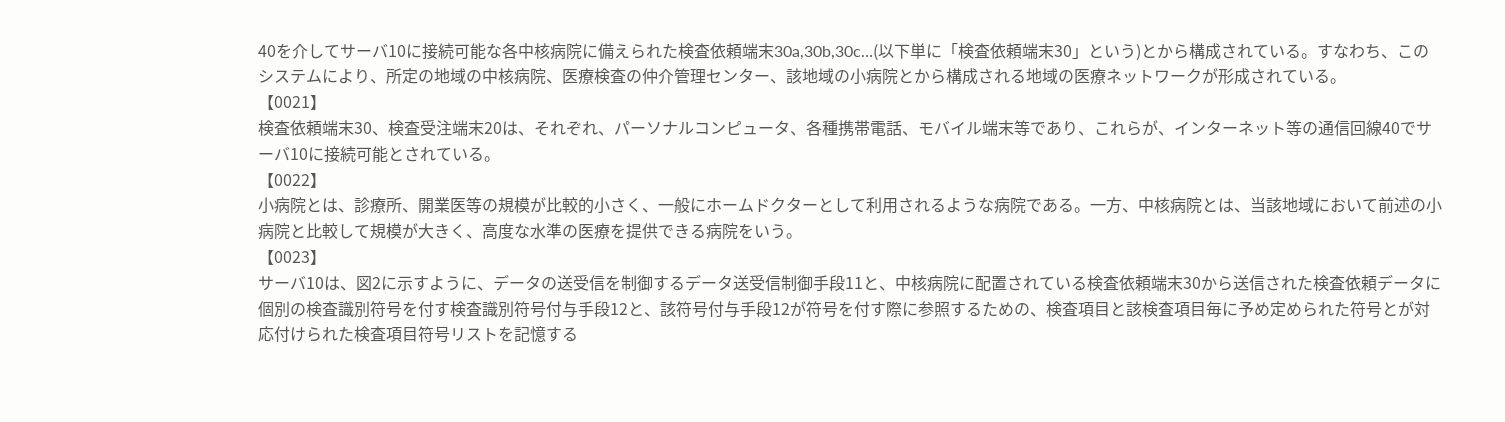40を介してサーバ10に接続可能な各中核病院に備えられた検査依頼端末30a,30b,30c…(以下単に「検査依頼端末30」という)とから構成されている。すなわち、このシステムにより、所定の地域の中核病院、医療検査の仲介管理センター、該地域の小病院とから構成される地域の医療ネットワークが形成されている。
【0021】
検査依頼端末30、検査受注端末20は、それぞれ、パーソナルコンピュータ、各種携帯電話、モバイル端末等であり、これらが、インターネット等の通信回線40でサーバ10に接続可能とされている。
【0022】
小病院とは、診療所、開業医等の規模が比較的小さく、一般にホームドクターとして利用されるような病院である。一方、中核病院とは、当該地域において前述の小病院と比較して規模が大きく、高度な水準の医療を提供できる病院をいう。
【0023】
サーバ10は、図2に示すように、データの送受信を制御するデータ送受信制御手段11と、中核病院に配置されている検査依頼端末30から送信された検査依頼データに個別の検査識別符号を付す検査識別符号付与手段12と、該符号付与手段12が符号を付す際に参照するための、検査項目と該検査項目毎に予め定められた符号とが対応付けられた検査項目符号リストを記憶する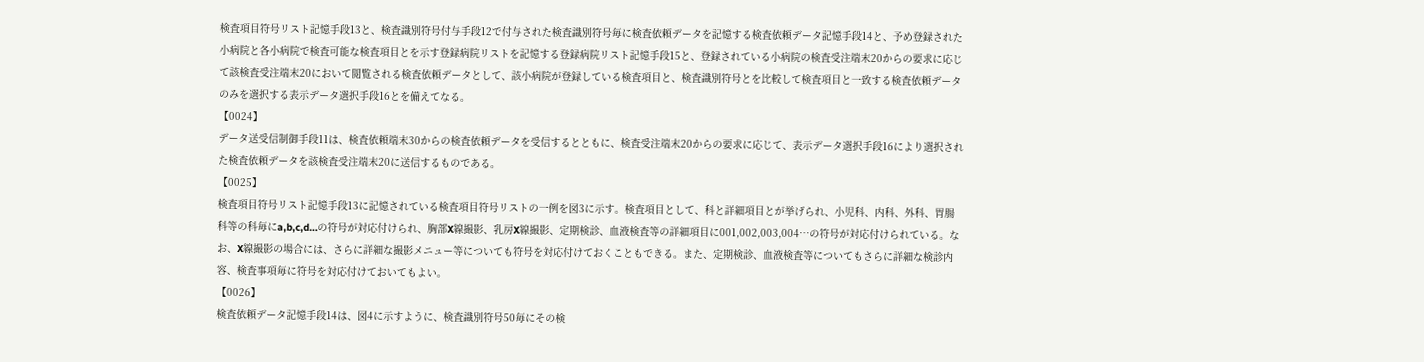検査項目符号リスト記憶手段13と、検査識別符号付与手段12で付与された検査識別符号毎に検査依頼データを記憶する検査依頼データ記憶手段14と、予め登録された小病院と各小病院で検査可能な検査項目とを示す登録病院リストを記憶する登録病院リスト記憶手段15と、登録されている小病院の検査受注端末20からの要求に応じて該検査受注端末20において閲覧される検査依頼データとして、該小病院が登録している検査項目と、検査識別符号とを比較して検査項目と一致する検査依頼データのみを選択する表示データ選択手段16とを備えてなる。
【0024】
データ送受信制御手段11は、検査依頼端末30からの検査依頼データを受信するとともに、検査受注端末20からの要求に応じて、表示データ選択手段16により選択された検査依頼データを該検査受注端末20に送信するものである。
【0025】
検査項目符号リスト記憶手段13に記憶されている検査項目符号リストの一例を図3に示す。検査項目として、科と詳細項目とが挙げられ、小児科、内科、外科、胃腸科等の科毎にa,b,c,d…の符号が対応付けられ、胸部X線撮影、乳房X線撮影、定期検診、血液検査等の詳細項目に001,002,003,004…の符号が対応付けられている。なお、X線撮影の場合には、さらに詳細な撮影メニュー等についても符号を対応付けておくこともできる。また、定期検診、血液検査等についてもさらに詳細な検診内容、検査事項毎に符号を対応付けておいてもよい。
【0026】
検査依頼データ記憶手段14は、図4に示すように、検査識別符号50毎にその検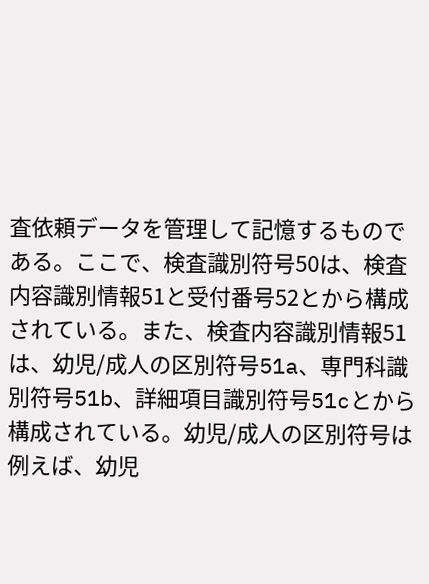査依頼データを管理して記憶するものである。ここで、検査識別符号50は、検査内容識別情報51と受付番号52とから構成されている。また、検査内容識別情報51は、幼児/成人の区別符号51a、専門科識別符号51b、詳細項目識別符号51cとから構成されている。幼児/成人の区別符号は例えば、幼児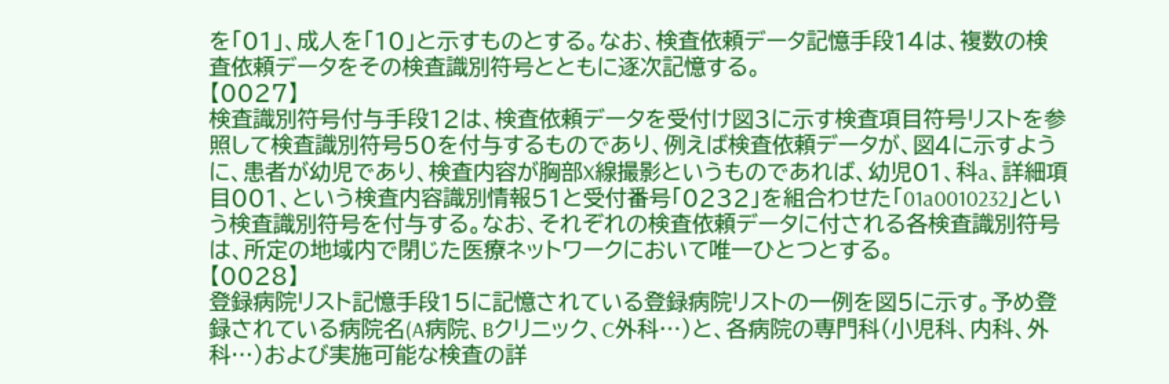を「01」、成人を「10」と示すものとする。なお、検査依頼データ記憶手段14は、複数の検査依頼データをその検査識別符号とともに逐次記憶する。
【0027】
検査識別符号付与手段12は、検査依頼データを受付け図3に示す検査項目符号リストを参照して検査識別符号50を付与するものであり、例えば検査依頼データが、図4に示すように、患者が幼児であり、検査内容が胸部X線撮影というものであれば、幼児01、科a、詳細項目001、という検査内容識別情報51と受付番号「0232」を組合わせた「01a0010232」という検査識別符号を付与する。なお、それぞれの検査依頼データに付される各検査識別符号は、所定の地域内で閉じた医療ネットワークにおいて唯一ひとつとする。
【0028】
登録病院リスト記憶手段15に記憶されている登録病院リストの一例を図5に示す。予め登録されている病院名(A病院、Bクリニック、C外科…)と、各病院の専門科(小児科、内科、外科…)および実施可能な検査の詳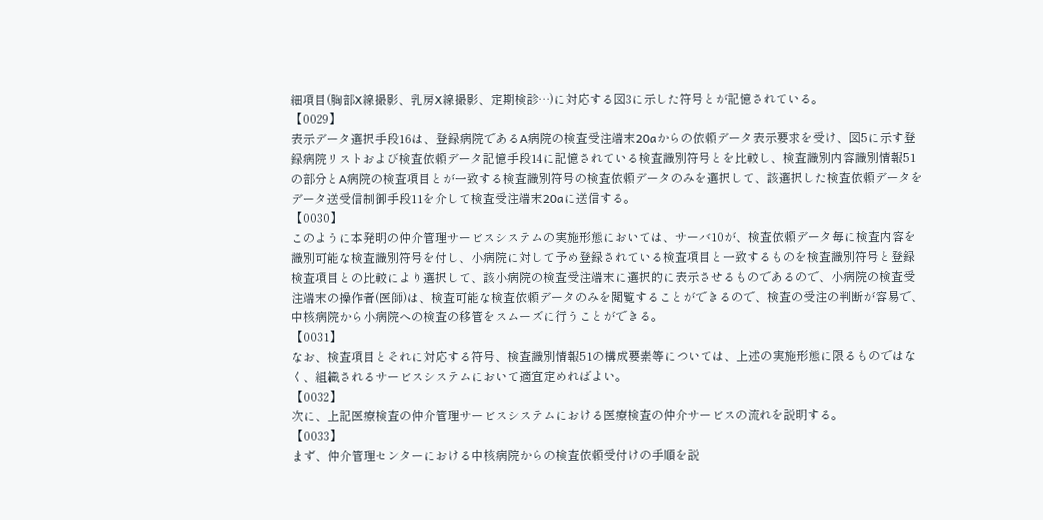細項目(胸部X線撮影、乳房X線撮影、定期検診…)に対応する図3に示した符号とが記憶されている。
【0029】
表示データ選択手段16は、登録病院であるA病院の検査受注端末20aからの依頼データ表示要求を受け、図5に示す登録病院リストおよび検査依頼データ記憶手段14に記憶されている検査識別符号とを比較し、検査識別内容識別情報51の部分とA病院の検査項目とが一致する検査識別符号の検査依頼データのみを選択して、該選択した検査依頼データをデータ送受信制御手段11を介して検査受注端末20aに送信する。
【0030】
このように本発明の仲介管理サービスシステムの実施形態においては、サーバ10が、検査依頼データ毎に検査内容を識別可能な検査識別符号を付し、小病院に対して予め登録されている検査項目と一致するものを検査識別符号と登録検査項目との比較により選択して、該小病院の検査受注端末に選択的に表示させるものであるので、小病院の検査受注端末の操作者(医師)は、検査可能な検査依頼データのみを閲覧することができるので、検査の受注の判断が容易で、中核病院から小病院への検査の移管をスムーズに行うことができる。
【0031】
なお、検査項目とそれに対応する符号、検査識別情報51の構成要素等については、上述の実施形態に限るものではなく、組織されるサービスシステムにおいて適宜定めればよい。
【0032】
次に、上記医療検査の仲介管理サービスシステムにおける医療検査の仲介サービスの流れを説明する。
【0033】
まず、仲介管理センターにおける中核病院からの検査依頼受付けの手順を説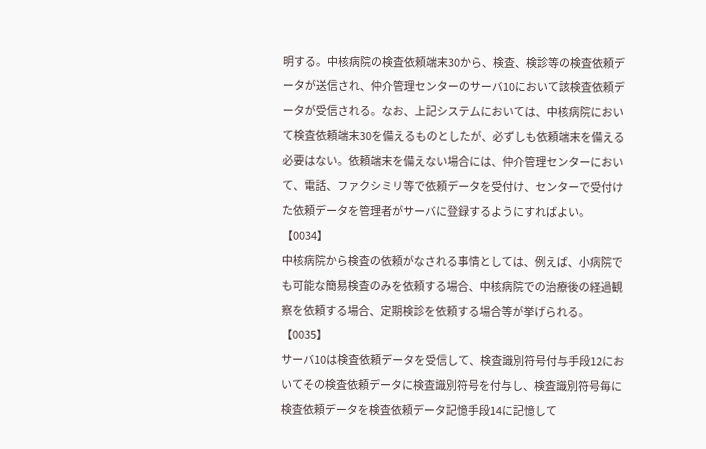明する。中核病院の検査依頼端末30から、検査、検診等の検査依頼データが送信され、仲介管理センターのサーバ10において該検査依頼データが受信される。なお、上記システムにおいては、中核病院において検査依頼端末30を備えるものとしたが、必ずしも依頼端末を備える必要はない。依頼端末を備えない場合には、仲介管理センターにおいて、電話、ファクシミリ等で依頼データを受付け、センターで受付けた依頼データを管理者がサーバに登録するようにすればよい。
【0034】
中核病院から検査の依頼がなされる事情としては、例えば、小病院でも可能な簡易検査のみを依頼する場合、中核病院での治療後の経過観察を依頼する場合、定期検診を依頼する場合等が挙げられる。
【0035】
サーバ10は検査依頼データを受信して、検査識別符号付与手段12においてその検査依頼データに検査識別符号を付与し、検査識別符号毎に検査依頼データを検査依頼データ記憶手段14に記憶して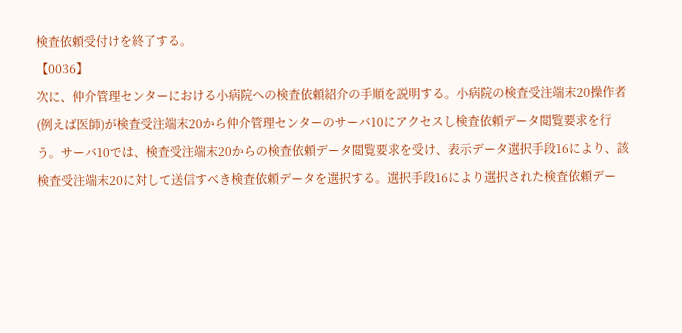検査依頼受付けを終了する。
【0036】
次に、仲介管理センターにおける小病院への検査依頼紹介の手順を説明する。小病院の検査受注端末20操作者(例えば医師)が検査受注端末20から仲介管理センターのサーバ10にアクセスし検査依頼データ閲覧要求を行う。サーバ10では、検査受注端末20からの検査依頼データ閲覧要求を受け、表示データ選択手段16により、該検査受注端末20に対して送信すべき検査依頼データを選択する。選択手段16により選択された検査依頼デー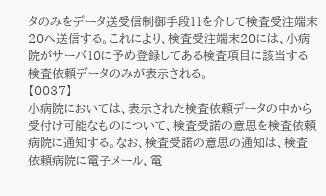タのみをデータ送受信制御手段11を介して検査受注端末20へ送信する。これにより、検査受注端末20には、小病院がサーバ10に予め登録してある検査項目に該当する検査依頼データのみが表示される。
【0037】
小病院においては、表示された検査依頼データの中から受付け可能なものについて、検査受諾の意思を検査依頼病院に通知する。なお、検査受諾の意思の通知は、検査依頼病院に電子メール、電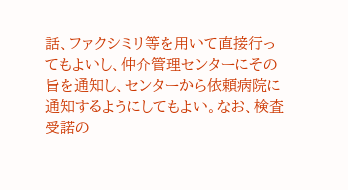話、ファクシミリ等を用いて直接行ってもよいし、仲介管理センターにその旨を通知し、センターから依頼病院に通知するようにしてもよい。なお、検査受諾の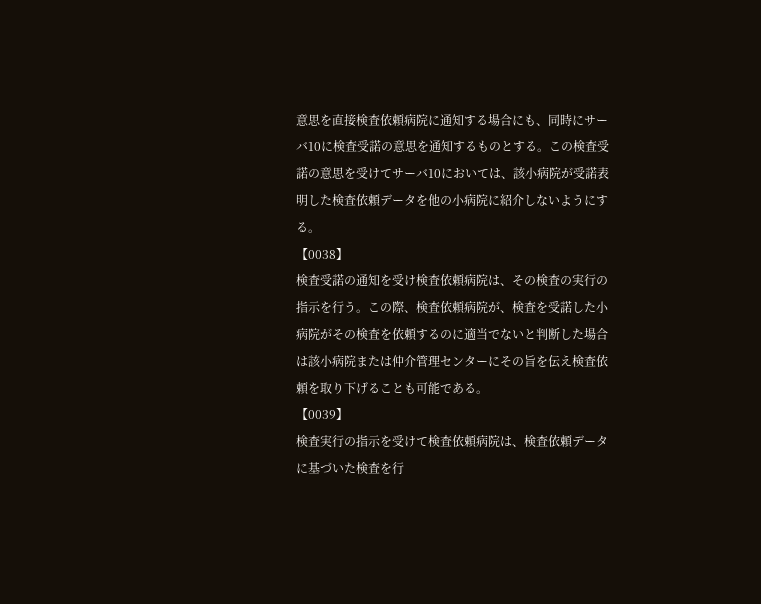意思を直接検査依頼病院に通知する場合にも、同時にサーバ10に検査受諾の意思を通知するものとする。この検査受諾の意思を受けてサーバ10においては、該小病院が受諾表明した検査依頼データを他の小病院に紹介しないようにする。
【0038】
検査受諾の通知を受け検査依頼病院は、その検査の実行の指示を行う。この際、検査依頼病院が、検査を受諾した小病院がその検査を依頼するのに適当でないと判断した場合は該小病院または仲介管理センターにその旨を伝え検査依頼を取り下げることも可能である。
【0039】
検査実行の指示を受けて検査依頼病院は、検査依頼データに基づいた検査を行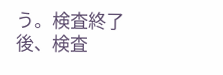う。検査終了後、検査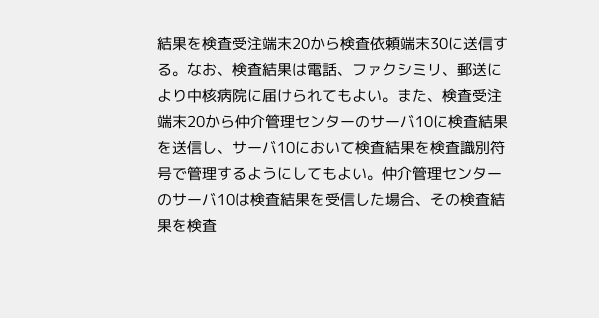結果を検査受注端末20から検査依頼端末30に送信する。なお、検査結果は電話、ファクシミリ、郵送により中核病院に届けられてもよい。また、検査受注端末20から仲介管理センターのサーバ10に検査結果を送信し、サーバ10において検査結果を検査識別符号で管理するようにしてもよい。仲介管理センターのサーバ10は検査結果を受信した場合、その検査結果を検査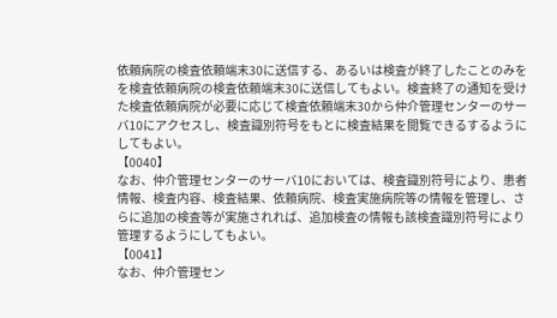依頼病院の検査依頼端末30に送信する、あるいは検査が終了したことのみをを検査依頼病院の検査依頼端末30に送信してもよい。検査終了の通知を受けた検査依頼病院が必要に応じて検査依頼端末30から仲介管理センターのサーバ10にアクセスし、検査識別符号をもとに検査結果を閲覧できるするようにしてもよい。
【0040】
なお、仲介管理センターのサーバ10においては、検査識別符号により、患者情報、検査内容、検査結果、依頼病院、検査実施病院等の情報を管理し、さらに追加の検査等が実施されれば、追加検査の情報も該検査識別符号により管理するようにしてもよい。
【0041】
なお、仲介管理セン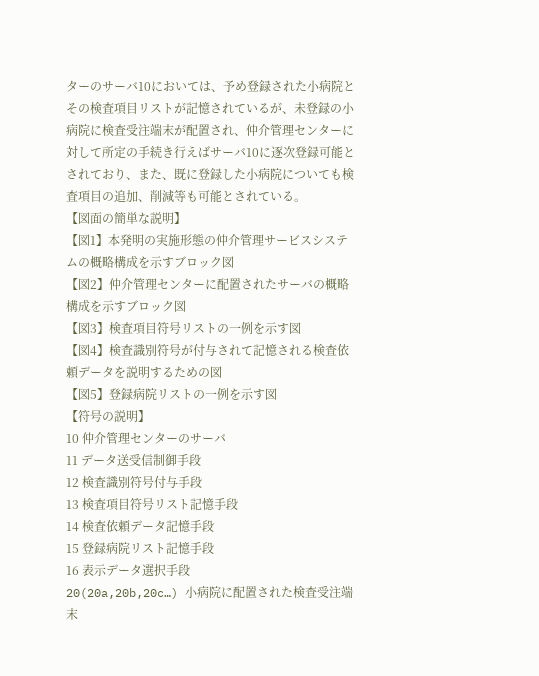ターのサーバ10においては、予め登録された小病院とその検査項目リストが記憶されているが、未登録の小病院に検査受注端末が配置され、仲介管理センターに対して所定の手続き行えばサーバ10に逐次登録可能とされており、また、既に登録した小病院についても検査項目の追加、削減等も可能とされている。
【図面の簡単な説明】
【図1】本発明の実施形態の仲介管理サービスシステムの概略構成を示すブロック図
【図2】仲介管理センターに配置されたサーバの概略構成を示すブロック図
【図3】検査項目符号リストの一例を示す図
【図4】検査識別符号が付与されて記憶される検査依頼データを説明するための図
【図5】登録病院リストの一例を示す図
【符号の説明】
10 仲介管理センターのサーバ
11 データ送受信制御手段
12 検査識別符号付与手段
13 検査項目符号リスト記憶手段
14 検査依頼データ記憶手段
15 登録病院リスト記憶手段
16 表示データ選択手段
20(20a,20b,20c…) 小病院に配置された検査受注端末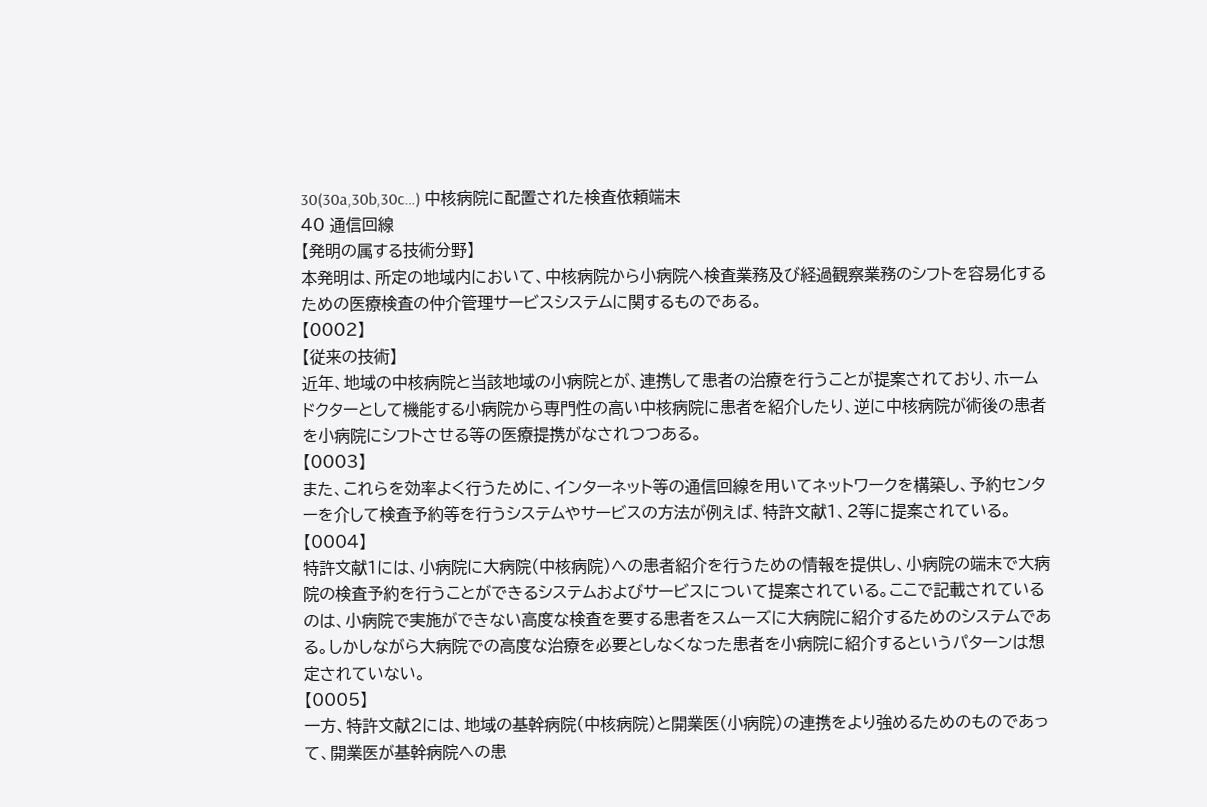30(30a,30b,30c…) 中核病院に配置された検査依頼端末
40 通信回線
【発明の属する技術分野】
本発明は、所定の地域内において、中核病院から小病院へ検査業務及び経過観察業務のシフトを容易化するための医療検査の仲介管理サービスシステムに関するものである。
【0002】
【従来の技術】
近年、地域の中核病院と当該地域の小病院とが、連携して患者の治療を行うことが提案されており、ホームドクターとして機能する小病院から専門性の高い中核病院に患者を紹介したり、逆に中核病院が術後の患者を小病院にシフトさせる等の医療提携がなされつつある。
【0003】
また、これらを効率よく行うために、インターネット等の通信回線を用いてネットワークを構築し、予約センターを介して検査予約等を行うシステムやサービスの方法が例えば、特許文献1、2等に提案されている。
【0004】
特許文献1には、小病院に大病院(中核病院)への患者紹介を行うための情報を提供し、小病院の端末で大病院の検査予約を行うことができるシステムおよびサービスについて提案されている。ここで記載されているのは、小病院で実施ができない高度な検査を要する患者をスムーズに大病院に紹介するためのシステムである。しかしながら大病院での高度な治療を必要としなくなった患者を小病院に紹介するというパターンは想定されていない。
【0005】
一方、特許文献2には、地域の基幹病院(中核病院)と開業医(小病院)の連携をより強めるためのものであって、開業医が基幹病院への患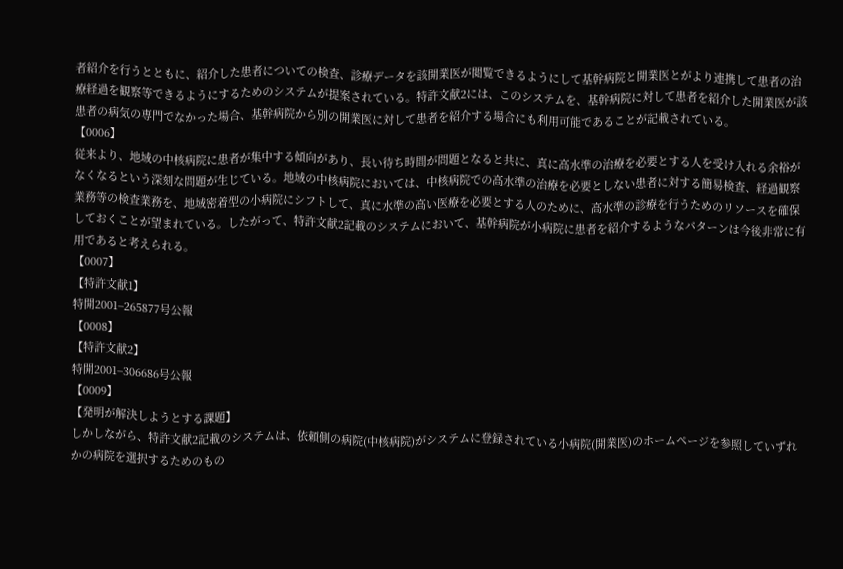者紹介を行うとともに、紹介した患者についての検査、診療データを該開業医が閲覧できるようにして基幹病院と開業医とがより連携して患者の治療経過を観察等できるようにするためのシステムが提案されている。特許文献2には、このシステムを、基幹病院に対して患者を紹介した開業医が該患者の病気の専門でなかった場合、基幹病院から別の開業医に対して患者を紹介する場合にも利用可能であることが記載されている。
【0006】
従来より、地域の中核病院に患者が集中する傾向があり、長い待ち時間が問題となると共に、真に高水準の治療を必要とする人を受け入れる余裕がなくなるという深刻な問題が生じている。地域の中核病院においては、中核病院での高水準の治療を必要としない患者に対する簡易検査、経過観察業務等の検査業務を、地域密着型の小病院にシフトして、真に水準の高い医療を必要とする人のために、高水準の診療を行うためのリソースを確保しておくことが望まれている。したがって、特許文献2記載のシステムにおいて、基幹病院が小病院に患者を紹介するようなパターンは今後非常に有用であると考えられる。
【0007】
【特許文献1】
特開2001−265877号公報
【0008】
【特許文献2】
特開2001−306686号公報
【0009】
【発明が解決しようとする課題】
しかしながら、特許文献2記載のシステムは、依頼側の病院(中核病院)がシステムに登録されている小病院(開業医)のホームページを参照していずれかの病院を選択するためのもの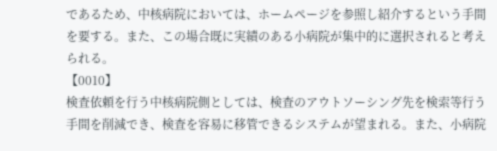であるため、中核病院においては、ホームページを参照し紹介するという手間を要する。また、この場合既に実績のある小病院が集中的に選択されると考えられる。
【0010】
検査依頼を行う中核病院側としては、検査のアウトソーシング先を検索等行う手間を削減でき、検査を容易に移管できるシステムが望まれる。また、小病院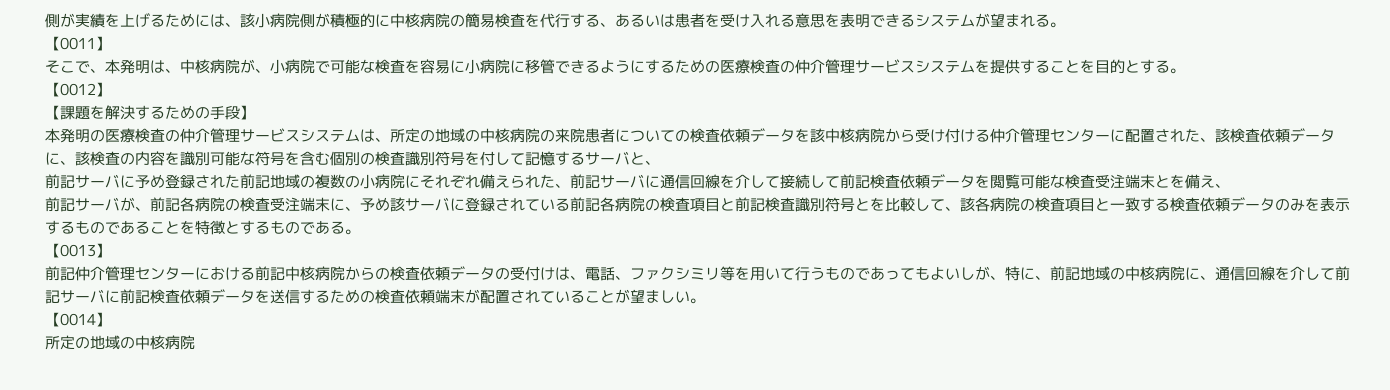側が実績を上げるためには、該小病院側が積極的に中核病院の簡易検査を代行する、あるいは患者を受け入れる意思を表明できるシステムが望まれる。
【0011】
そこで、本発明は、中核病院が、小病院で可能な検査を容易に小病院に移管できるようにするための医療検査の仲介管理サービスシステムを提供することを目的とする。
【0012】
【課題を解決するための手段】
本発明の医療検査の仲介管理サービスシステムは、所定の地域の中核病院の来院患者についての検査依頼データを該中核病院から受け付ける仲介管理センターに配置された、該検査依頼データに、該検査の内容を識別可能な符号を含む個別の検査識別符号を付して記憶するサーバと、
前記サーバに予め登録された前記地域の複数の小病院にそれぞれ備えられた、前記サーバに通信回線を介して接続して前記検査依頼データを閲覧可能な検査受注端末とを備え、
前記サーバが、前記各病院の検査受注端末に、予め該サーバに登録されている前記各病院の検査項目と前記検査識別符号とを比較して、該各病院の検査項目と一致する検査依頼データのみを表示するものであることを特徴とするものである。
【0013】
前記仲介管理センターにおける前記中核病院からの検査依頼データの受付けは、電話、ファクシミリ等を用いて行うものであってもよいしが、特に、前記地域の中核病院に、通信回線を介して前記サーバに前記検査依頼データを送信するための検査依頼端末が配置されていることが望ましい。
【0014】
所定の地域の中核病院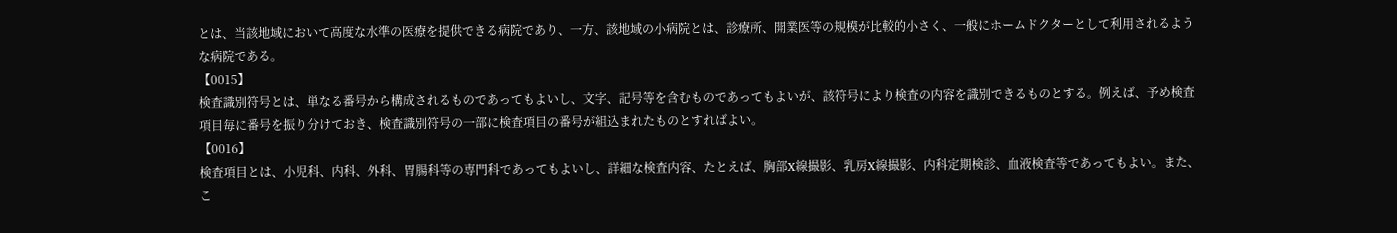とは、当該地域において高度な水準の医療を提供できる病院であり、一方、該地域の小病院とは、診療所、開業医等の規模が比較的小さく、一般にホームドクターとして利用されるような病院である。
【0015】
検査識別符号とは、単なる番号から構成されるものであってもよいし、文字、記号等を含むものであってもよいが、該符号により検査の内容を識別できるものとする。例えば、予め検査項目毎に番号を振り分けておき、検査識別符号の一部に検査項目の番号が組込まれたものとすればよい。
【0016】
検査項目とは、小児科、内科、外科、胃腸科等の専門科であってもよいし、詳細な検査内容、たとえば、胸部X線撮影、乳房X線撮影、内科定期検診、血液検査等であってもよい。また、こ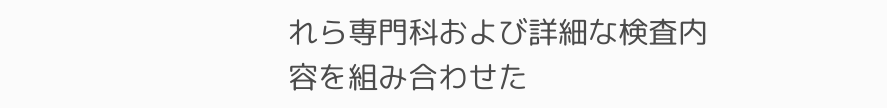れら専門科および詳細な検査内容を組み合わせた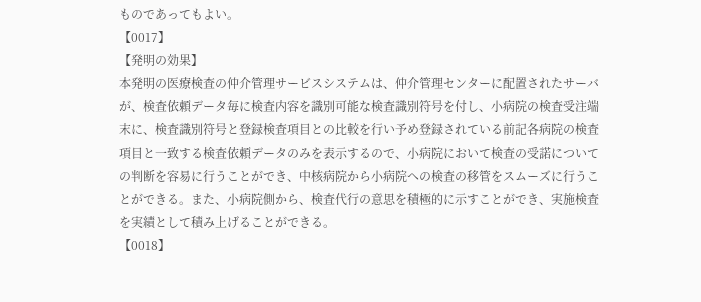ものであってもよい。
【0017】
【発明の効果】
本発明の医療検査の仲介管理サービスシステムは、仲介管理センターに配置されたサーバが、検査依頼データ毎に検査内容を識別可能な検査識別符号を付し、小病院の検査受注端末に、検査識別符号と登録検査項目との比較を行い予め登録されている前記各病院の検査項目と一致する検査依頼データのみを表示するので、小病院において検査の受諾についての判断を容易に行うことができ、中核病院から小病院への検査の移管をスムーズに行うことができる。また、小病院側から、検査代行の意思を積極的に示すことができ、実施検査を実績として積み上げることができる。
【0018】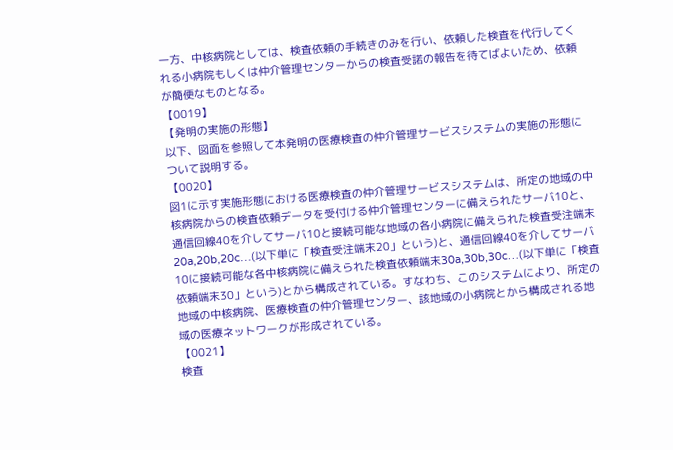一方、中核病院としては、検査依頼の手続きのみを行い、依頼した検査を代行してくれる小病院もしくは仲介管理センターからの検査受諾の報告を待てばよいため、依頼が簡便なものとなる。
【0019】
【発明の実施の形態】
以下、図面を参照して本発明の医療検査の仲介管理サービスシステムの実施の形態について説明する。
【0020】
図1に示す実施形態における医療検査の仲介管理サービスシステムは、所定の地域の中核病院からの検査依頼データを受付ける仲介管理センターに備えられたサーバ10と、通信回線40を介してサーバ10と接続可能な地域の各小病院に備えられた検査受注端末20a,20b,20c…(以下単に「検査受注端末20」という)と、通信回線40を介してサーバ10に接続可能な各中核病院に備えられた検査依頼端末30a,30b,30c…(以下単に「検査依頼端末30」という)とから構成されている。すなわち、このシステムにより、所定の地域の中核病院、医療検査の仲介管理センター、該地域の小病院とから構成される地域の医療ネットワークが形成されている。
【0021】
検査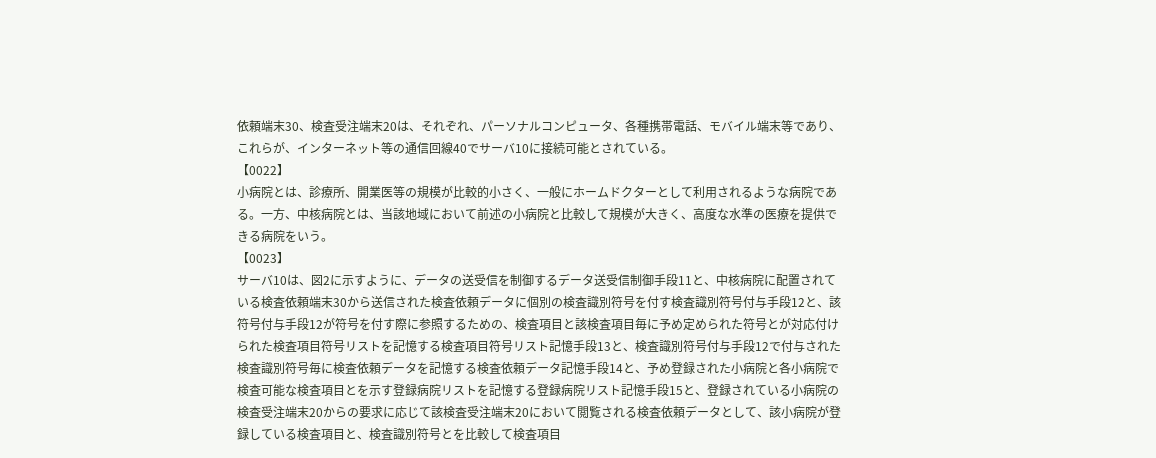依頼端末30、検査受注端末20は、それぞれ、パーソナルコンピュータ、各種携帯電話、モバイル端末等であり、これらが、インターネット等の通信回線40でサーバ10に接続可能とされている。
【0022】
小病院とは、診療所、開業医等の規模が比較的小さく、一般にホームドクターとして利用されるような病院である。一方、中核病院とは、当該地域において前述の小病院と比較して規模が大きく、高度な水準の医療を提供できる病院をいう。
【0023】
サーバ10は、図2に示すように、データの送受信を制御するデータ送受信制御手段11と、中核病院に配置されている検査依頼端末30から送信された検査依頼データに個別の検査識別符号を付す検査識別符号付与手段12と、該符号付与手段12が符号を付す際に参照するための、検査項目と該検査項目毎に予め定められた符号とが対応付けられた検査項目符号リストを記憶する検査項目符号リスト記憶手段13と、検査識別符号付与手段12で付与された検査識別符号毎に検査依頼データを記憶する検査依頼データ記憶手段14と、予め登録された小病院と各小病院で検査可能な検査項目とを示す登録病院リストを記憶する登録病院リスト記憶手段15と、登録されている小病院の検査受注端末20からの要求に応じて該検査受注端末20において閲覧される検査依頼データとして、該小病院が登録している検査項目と、検査識別符号とを比較して検査項目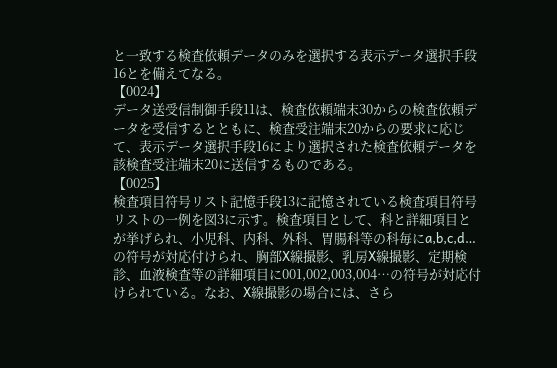と一致する検査依頼データのみを選択する表示データ選択手段16とを備えてなる。
【0024】
データ送受信制御手段11は、検査依頼端末30からの検査依頼データを受信するとともに、検査受注端末20からの要求に応じて、表示データ選択手段16により選択された検査依頼データを該検査受注端末20に送信するものである。
【0025】
検査項目符号リスト記憶手段13に記憶されている検査項目符号リストの一例を図3に示す。検査項目として、科と詳細項目とが挙げられ、小児科、内科、外科、胃腸科等の科毎にa,b,c,d…の符号が対応付けられ、胸部X線撮影、乳房X線撮影、定期検診、血液検査等の詳細項目に001,002,003,004…の符号が対応付けられている。なお、X線撮影の場合には、さら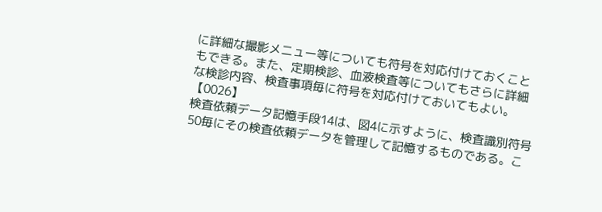に詳細な撮影メニュー等についても符号を対応付けておくこともできる。また、定期検診、血液検査等についてもさらに詳細な検診内容、検査事項毎に符号を対応付けておいてもよい。
【0026】
検査依頼データ記憶手段14は、図4に示すように、検査識別符号50毎にその検査依頼データを管理して記憶するものである。こ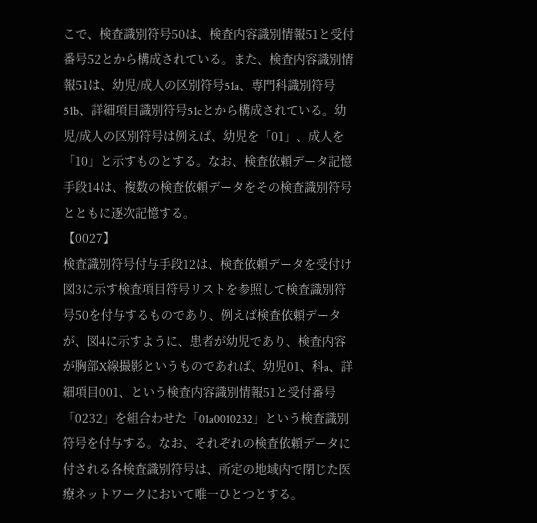こで、検査識別符号50は、検査内容識別情報51と受付番号52とから構成されている。また、検査内容識別情報51は、幼児/成人の区別符号51a、専門科識別符号51b、詳細項目識別符号51cとから構成されている。幼児/成人の区別符号は例えば、幼児を「01」、成人を「10」と示すものとする。なお、検査依頼データ記憶手段14は、複数の検査依頼データをその検査識別符号とともに逐次記憶する。
【0027】
検査識別符号付与手段12は、検査依頼データを受付け図3に示す検査項目符号リストを参照して検査識別符号50を付与するものであり、例えば検査依頼データが、図4に示すように、患者が幼児であり、検査内容が胸部X線撮影というものであれば、幼児01、科a、詳細項目001、という検査内容識別情報51と受付番号「0232」を組合わせた「01a0010232」という検査識別符号を付与する。なお、それぞれの検査依頼データに付される各検査識別符号は、所定の地域内で閉じた医療ネットワークにおいて唯一ひとつとする。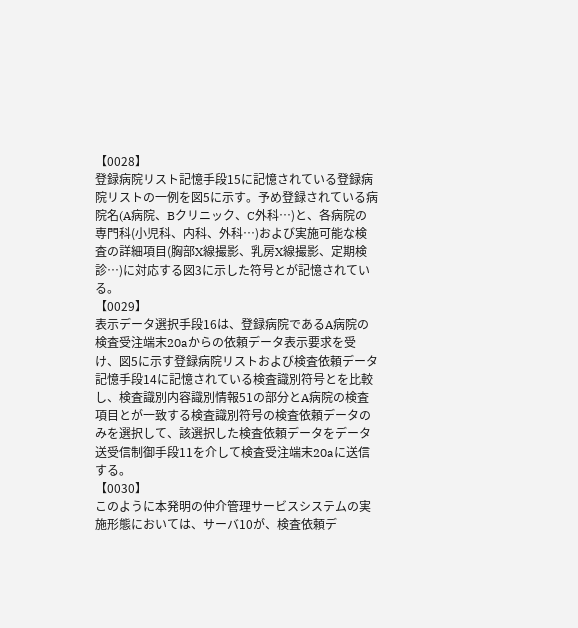【0028】
登録病院リスト記憶手段15に記憶されている登録病院リストの一例を図5に示す。予め登録されている病院名(A病院、Bクリニック、C外科…)と、各病院の専門科(小児科、内科、外科…)および実施可能な検査の詳細項目(胸部X線撮影、乳房X線撮影、定期検診…)に対応する図3に示した符号とが記憶されている。
【0029】
表示データ選択手段16は、登録病院であるA病院の検査受注端末20aからの依頼データ表示要求を受け、図5に示す登録病院リストおよび検査依頼データ記憶手段14に記憶されている検査識別符号とを比較し、検査識別内容識別情報51の部分とA病院の検査項目とが一致する検査識別符号の検査依頼データのみを選択して、該選択した検査依頼データをデータ送受信制御手段11を介して検査受注端末20aに送信する。
【0030】
このように本発明の仲介管理サービスシステムの実施形態においては、サーバ10が、検査依頼デ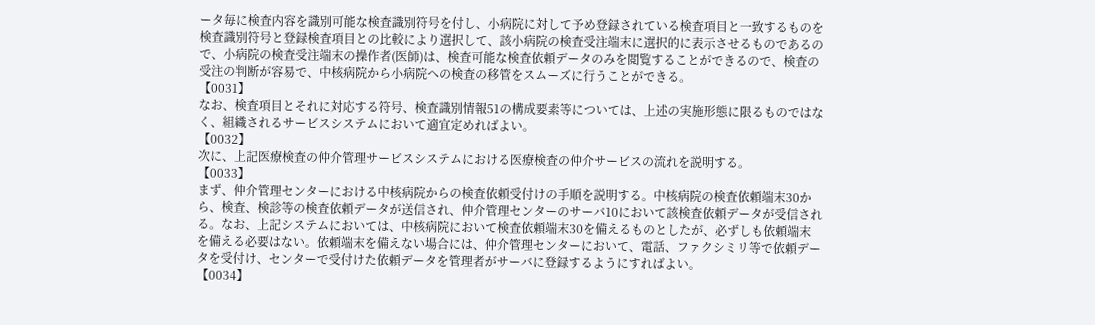ータ毎に検査内容を識別可能な検査識別符号を付し、小病院に対して予め登録されている検査項目と一致するものを検査識別符号と登録検査項目との比較により選択して、該小病院の検査受注端末に選択的に表示させるものであるので、小病院の検査受注端末の操作者(医師)は、検査可能な検査依頼データのみを閲覧することができるので、検査の受注の判断が容易で、中核病院から小病院への検査の移管をスムーズに行うことができる。
【0031】
なお、検査項目とそれに対応する符号、検査識別情報51の構成要素等については、上述の実施形態に限るものではなく、組織されるサービスシステムにおいて適宜定めればよい。
【0032】
次に、上記医療検査の仲介管理サービスシステムにおける医療検査の仲介サービスの流れを説明する。
【0033】
まず、仲介管理センターにおける中核病院からの検査依頼受付けの手順を説明する。中核病院の検査依頼端末30から、検査、検診等の検査依頼データが送信され、仲介管理センターのサーバ10において該検査依頼データが受信される。なお、上記システムにおいては、中核病院において検査依頼端末30を備えるものとしたが、必ずしも依頼端末を備える必要はない。依頼端末を備えない場合には、仲介管理センターにおいて、電話、ファクシミリ等で依頼データを受付け、センターで受付けた依頼データを管理者がサーバに登録するようにすればよい。
【0034】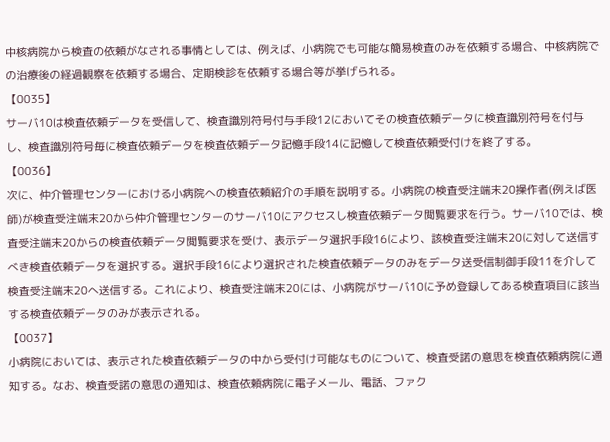中核病院から検査の依頼がなされる事情としては、例えば、小病院でも可能な簡易検査のみを依頼する場合、中核病院での治療後の経過観察を依頼する場合、定期検診を依頼する場合等が挙げられる。
【0035】
サーバ10は検査依頼データを受信して、検査識別符号付与手段12においてその検査依頼データに検査識別符号を付与し、検査識別符号毎に検査依頼データを検査依頼データ記憶手段14に記憶して検査依頼受付けを終了する。
【0036】
次に、仲介管理センターにおける小病院への検査依頼紹介の手順を説明する。小病院の検査受注端末20操作者(例えば医師)が検査受注端末20から仲介管理センターのサーバ10にアクセスし検査依頼データ閲覧要求を行う。サーバ10では、検査受注端末20からの検査依頼データ閲覧要求を受け、表示データ選択手段16により、該検査受注端末20に対して送信すべき検査依頼データを選択する。選択手段16により選択された検査依頼データのみをデータ送受信制御手段11を介して検査受注端末20へ送信する。これにより、検査受注端末20には、小病院がサーバ10に予め登録してある検査項目に該当する検査依頼データのみが表示される。
【0037】
小病院においては、表示された検査依頼データの中から受付け可能なものについて、検査受諾の意思を検査依頼病院に通知する。なお、検査受諾の意思の通知は、検査依頼病院に電子メール、電話、ファク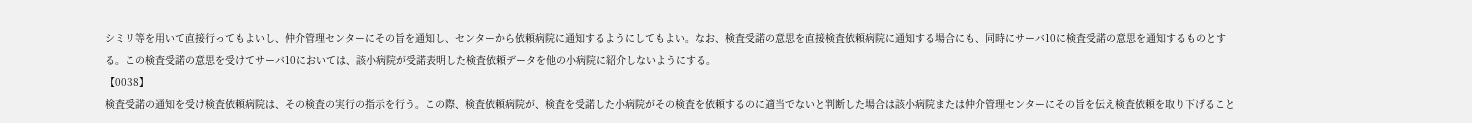シミリ等を用いて直接行ってもよいし、仲介管理センターにその旨を通知し、センターから依頼病院に通知するようにしてもよい。なお、検査受諾の意思を直接検査依頼病院に通知する場合にも、同時にサーバ10に検査受諾の意思を通知するものとする。この検査受諾の意思を受けてサーバ10においては、該小病院が受諾表明した検査依頼データを他の小病院に紹介しないようにする。
【0038】
検査受諾の通知を受け検査依頼病院は、その検査の実行の指示を行う。この際、検査依頼病院が、検査を受諾した小病院がその検査を依頼するのに適当でないと判断した場合は該小病院または仲介管理センターにその旨を伝え検査依頼を取り下げること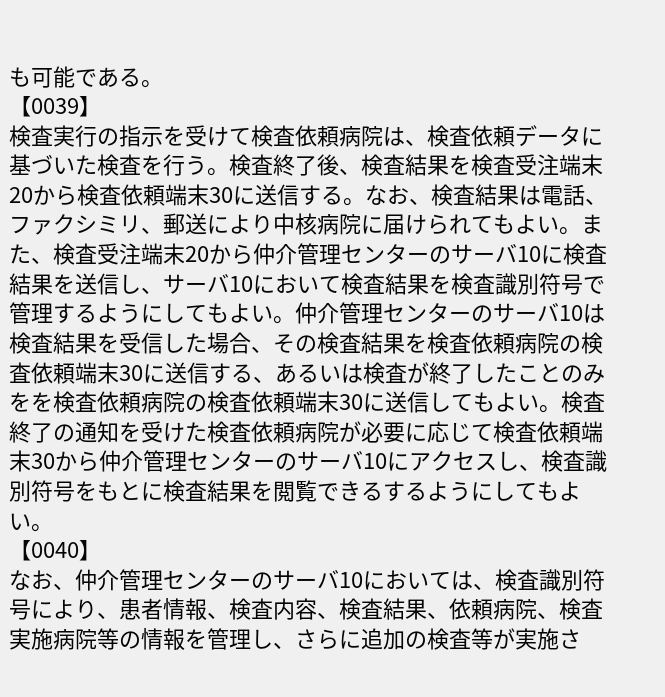も可能である。
【0039】
検査実行の指示を受けて検査依頼病院は、検査依頼データに基づいた検査を行う。検査終了後、検査結果を検査受注端末20から検査依頼端末30に送信する。なお、検査結果は電話、ファクシミリ、郵送により中核病院に届けられてもよい。また、検査受注端末20から仲介管理センターのサーバ10に検査結果を送信し、サーバ10において検査結果を検査識別符号で管理するようにしてもよい。仲介管理センターのサーバ10は検査結果を受信した場合、その検査結果を検査依頼病院の検査依頼端末30に送信する、あるいは検査が終了したことのみをを検査依頼病院の検査依頼端末30に送信してもよい。検査終了の通知を受けた検査依頼病院が必要に応じて検査依頼端末30から仲介管理センターのサーバ10にアクセスし、検査識別符号をもとに検査結果を閲覧できるするようにしてもよい。
【0040】
なお、仲介管理センターのサーバ10においては、検査識別符号により、患者情報、検査内容、検査結果、依頼病院、検査実施病院等の情報を管理し、さらに追加の検査等が実施さ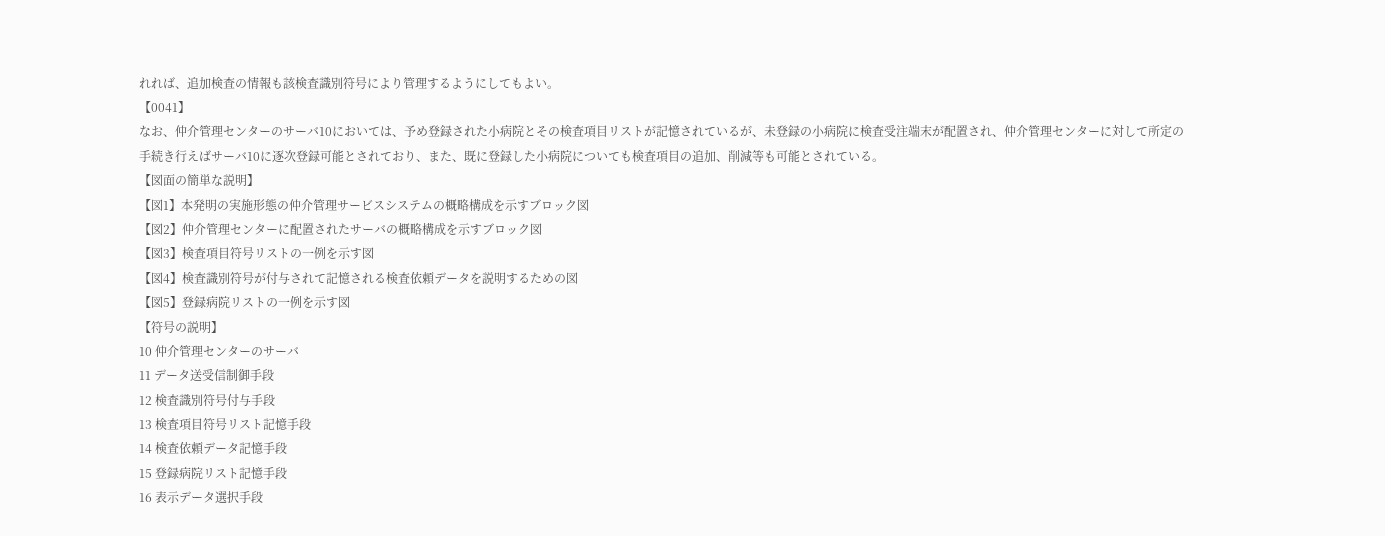れれば、追加検査の情報も該検査識別符号により管理するようにしてもよい。
【0041】
なお、仲介管理センターのサーバ10においては、予め登録された小病院とその検査項目リストが記憶されているが、未登録の小病院に検査受注端末が配置され、仲介管理センターに対して所定の手続き行えばサーバ10に逐次登録可能とされており、また、既に登録した小病院についても検査項目の追加、削減等も可能とされている。
【図面の簡単な説明】
【図1】本発明の実施形態の仲介管理サービスシステムの概略構成を示すブロック図
【図2】仲介管理センターに配置されたサーバの概略構成を示すブロック図
【図3】検査項目符号リストの一例を示す図
【図4】検査識別符号が付与されて記憶される検査依頼データを説明するための図
【図5】登録病院リストの一例を示す図
【符号の説明】
10 仲介管理センターのサーバ
11 データ送受信制御手段
12 検査識別符号付与手段
13 検査項目符号リスト記憶手段
14 検査依頼データ記憶手段
15 登録病院リスト記憶手段
16 表示データ選択手段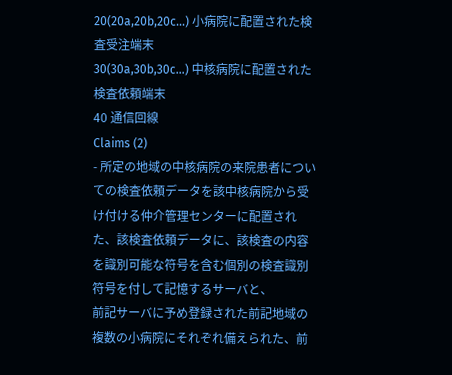20(20a,20b,20c…) 小病院に配置された検査受注端末
30(30a,30b,30c…) 中核病院に配置された検査依頼端末
40 通信回線
Claims (2)
- 所定の地域の中核病院の来院患者についての検査依頼データを該中核病院から受け付ける仲介管理センターに配置された、該検査依頼データに、該検査の内容を識別可能な符号を含む個別の検査識別符号を付して記憶するサーバと、
前記サーバに予め登録された前記地域の複数の小病院にそれぞれ備えられた、前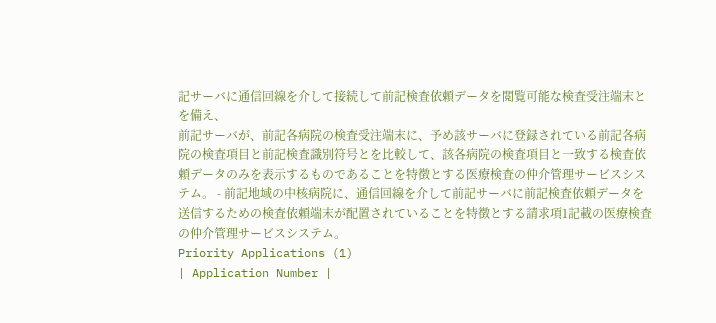記サーバに通信回線を介して接続して前記検査依頼データを閲覧可能な検査受注端末とを備え、
前記サーバが、前記各病院の検査受注端末に、予め該サーバに登録されている前記各病院の検査項目と前記検査識別符号とを比較して、該各病院の検査項目と一致する検査依頼データのみを表示するものであることを特徴とする医療検査の仲介管理サービスシステム。 - 前記地域の中核病院に、通信回線を介して前記サーバに前記検査依頼データを送信するための検査依頼端末が配置されていることを特徴とする請求項1記載の医療検査の仲介管理サービスシステム。
Priority Applications (1)
| Application Number |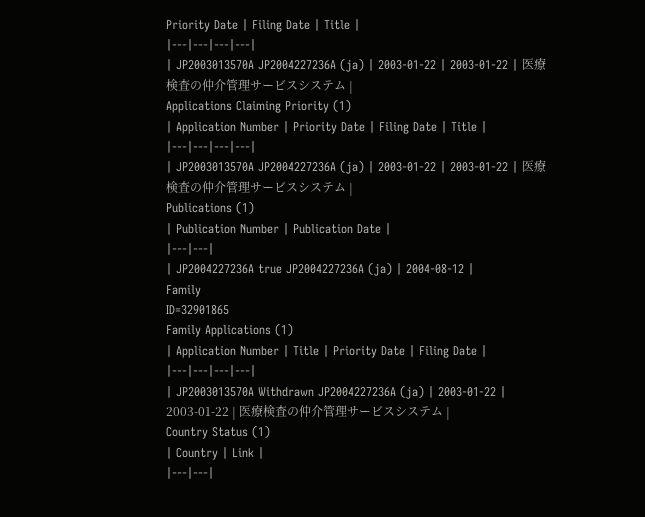Priority Date | Filing Date | Title |
|---|---|---|---|
| JP2003013570A JP2004227236A (ja) | 2003-01-22 | 2003-01-22 | 医療検査の仲介管理サービスシステム |
Applications Claiming Priority (1)
| Application Number | Priority Date | Filing Date | Title |
|---|---|---|---|
| JP2003013570A JP2004227236A (ja) | 2003-01-22 | 2003-01-22 | 医療検査の仲介管理サービスシステム |
Publications (1)
| Publication Number | Publication Date |
|---|---|
| JP2004227236A true JP2004227236A (ja) | 2004-08-12 |
Family
ID=32901865
Family Applications (1)
| Application Number | Title | Priority Date | Filing Date |
|---|---|---|---|
| JP2003013570A Withdrawn JP2004227236A (ja) | 2003-01-22 | 2003-01-22 | 医療検査の仲介管理サービスシステム |
Country Status (1)
| Country | Link |
|---|---|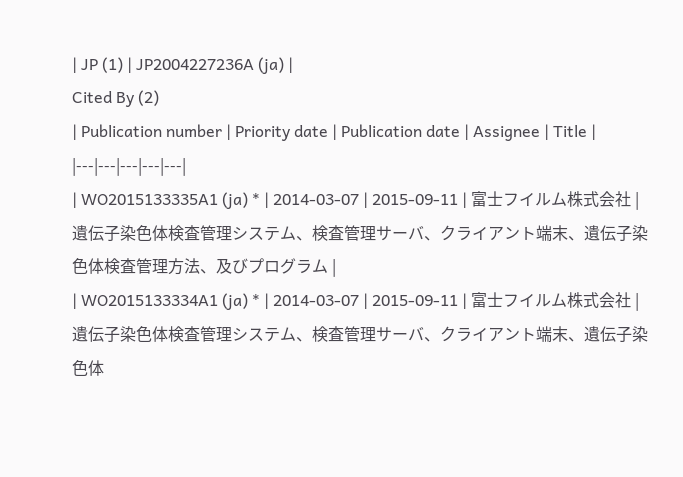| JP (1) | JP2004227236A (ja) |
Cited By (2)
| Publication number | Priority date | Publication date | Assignee | Title |
|---|---|---|---|---|
| WO2015133335A1 (ja) * | 2014-03-07 | 2015-09-11 | 富士フイルム株式会社 | 遺伝子染色体検査管理システム、検査管理サーバ、クライアント端末、遺伝子染色体検査管理方法、及びプログラム |
| WO2015133334A1 (ja) * | 2014-03-07 | 2015-09-11 | 富士フイルム株式会社 | 遺伝子染色体検査管理システム、検査管理サーバ、クライアント端末、遺伝子染色体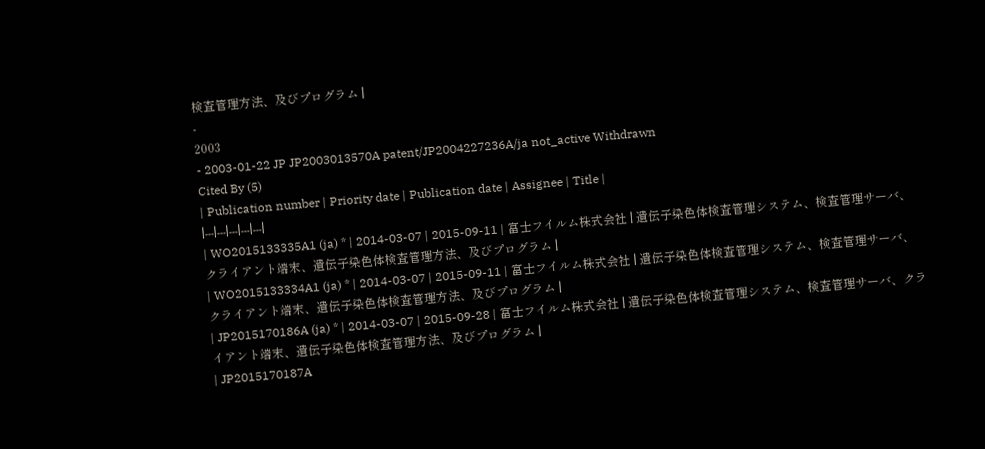検査管理方法、及びプログラム |
-
2003
- 2003-01-22 JP JP2003013570A patent/JP2004227236A/ja not_active Withdrawn
Cited By (5)
| Publication number | Priority date | Publication date | Assignee | Title |
|---|---|---|---|---|
| WO2015133335A1 (ja) * | 2014-03-07 | 2015-09-11 | 富士フイルム株式会社 | 遺伝子染色体検査管理システム、検査管理サーバ、クライアント端末、遺伝子染色体検査管理方法、及びプログラム |
| WO2015133334A1 (ja) * | 2014-03-07 | 2015-09-11 | 富士フイルム株式会社 | 遺伝子染色体検査管理システム、検査管理サーバ、クライアント端末、遺伝子染色体検査管理方法、及びプログラム |
| JP2015170186A (ja) * | 2014-03-07 | 2015-09-28 | 富士フイルム株式会社 | 遺伝子染色体検査管理システム、検査管理サーバ、クライアント端末、遺伝子染色体検査管理方法、及びプログラム |
| JP2015170187A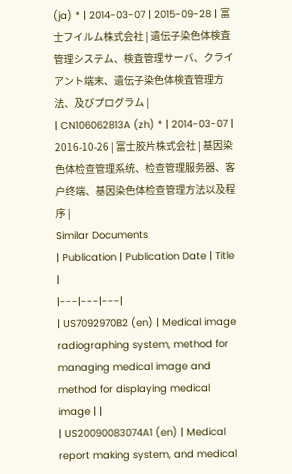(ja) * | 2014-03-07 | 2015-09-28 | 富士フイルム株式会社 | 遺伝子染色体検査管理システム、検査管理サーバ、クライアント端末、遺伝子染色体検査管理方法、及びプログラム |
| CN106062813A (zh) * | 2014-03-07 | 2016-10-26 | 富士胶片株式会社 | 基因染色体检查管理系统、检查管理服务器、客户终端、基因染色体检查管理方法以及程序 |
Similar Documents
| Publication | Publication Date | Title |
|---|---|---|
| US7092970B2 (en) | Medical image radiographing system, method for managing medical image and method for displaying medical image | |
| US20090083074A1 (en) | Medical report making system, and medical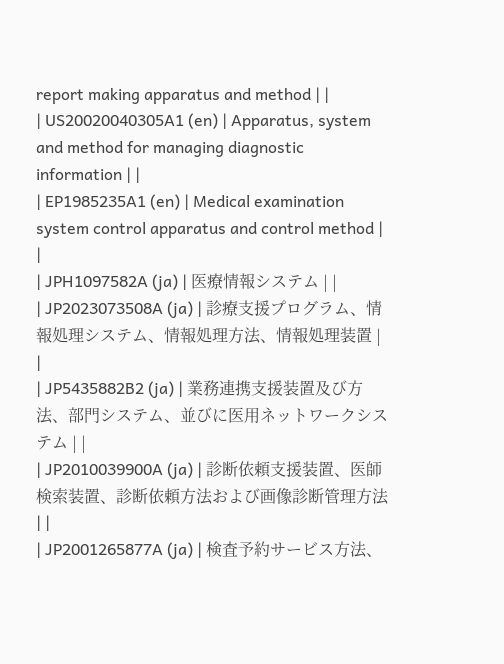report making apparatus and method | |
| US20020040305A1 (en) | Apparatus, system and method for managing diagnostic information | |
| EP1985235A1 (en) | Medical examination system control apparatus and control method | |
| JPH1097582A (ja) | 医療情報システム | |
| JP2023073508A (ja) | 診療支援プログラム、情報処理システム、情報処理方法、情報処理装置 | |
| JP5435882B2 (ja) | 業務連携支援装置及び方法、部門システム、並びに医用ネットワークシステム | |
| JP2010039900A (ja) | 診断依頼支援装置、医師検索装置、診断依頼方法および画像診断管理方法 | |
| JP2001265877A (ja) | 検査予約サービス方法、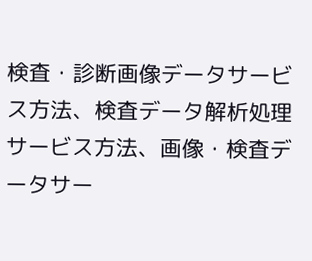検査・診断画像データサービス方法、検査データ解析処理サービス方法、画像・検査データサー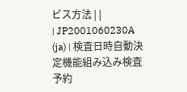ビス方法 | |
| JP2001060230A (ja) | 検査日時自動決定機能組み込み検査予約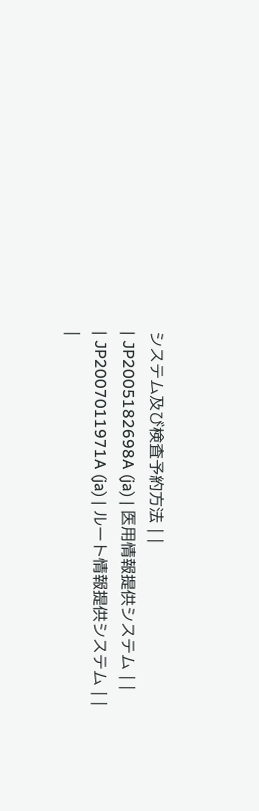システム及び検査予約方法 | |
| JP2005182698A (ja) | 医用情報提供システム | |
| JP2007011971A (ja) | ルート情報提供システム | |
|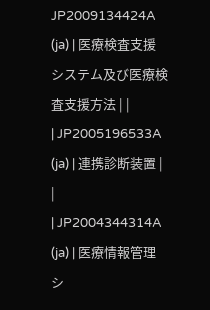JP2009134424A (ja) | 医療検査支援システム及び医療検査支援方法 | |
| JP2005196533A (ja) | 連携診断装置 | |
| JP2004344314A (ja) | 医療情報管理シ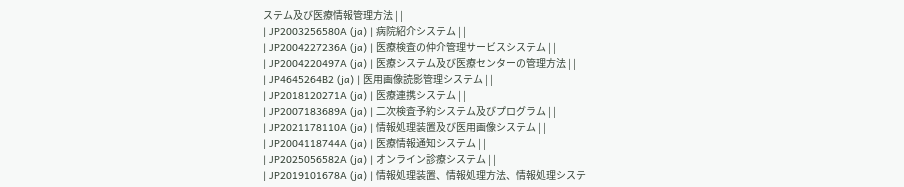ステム及び医療情報管理方法 | |
| JP2003256580A (ja) | 病院紹介システム | |
| JP2004227236A (ja) | 医療検査の仲介管理サービスシステム | |
| JP2004220497A (ja) | 医療システム及び医療センターの管理方法 | |
| JP4645264B2 (ja) | 医用画像読影管理システム | |
| JP2018120271A (ja) | 医療連携システム | |
| JP2007183689A (ja) | 二次検査予約システム及びプログラム | |
| JP2021178110A (ja) | 情報処理装置及び医用画像システム | |
| JP2004118744A (ja) | 医療情報通知システム | |
| JP2025056582A (ja) | オンライン診療システム | |
| JP2019101678A (ja) | 情報処理装置、情報処理方法、情報処理システ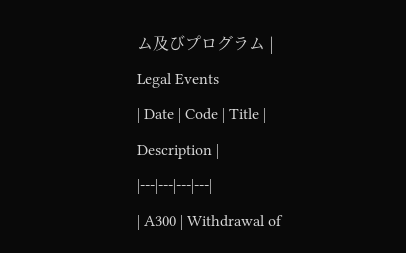ム及びプログラム |
Legal Events
| Date | Code | Title | Description |
|---|---|---|---|
| A300 | Withdrawal of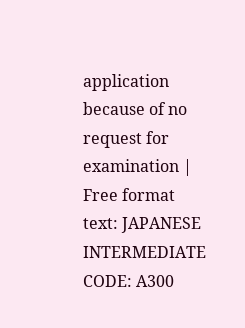application because of no request for examination |
Free format text: JAPANESE INTERMEDIATE CODE: A300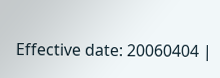Effective date: 20060404 |